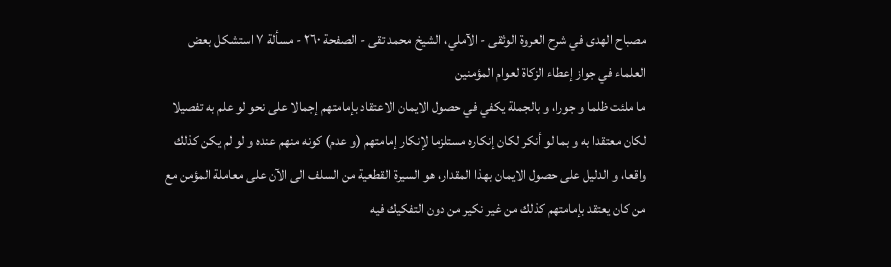مصباح الهدى في شرح العروة الوثقى - الآملي، الشيخ محمد تقى - الصفحة ٢٦٠ - مسألة ٧ استشكل بعض العلماء في جواز إعطاء الزكاة لعوام المؤمنين
ما ملئت ظلما و جورا، و بالجملة يكفي في حصول الايمان الاعتقاد بإمامتهم إجمالا على نحو لو علم به تفصيلا لكان معتقدا به و بما لو أنكر لكان إنكاره مستلزما لإنكار إمامتهم (و عدم) كونه منهم عنده و لو لم يكن كذلك واقعا، و الدليل على حصول الايمان بهذا المقدار، هو السيرة القطعية من السلف الى الآن على معاملة المؤمن مع من كان يعتقد بإمامتهم كذلك من غير نكير من دون التفكيك فيه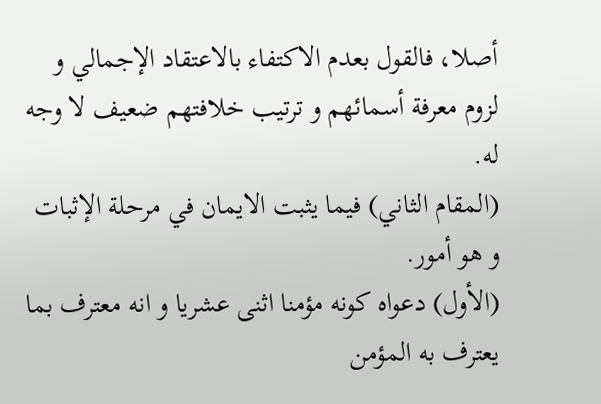أصلا، فالقول بعدم الاكتفاء بالاعتقاد الإجمالي و لزوم معرفة أسمائهم و ترتيب خلافتهم ضعيف لا وجه له.
(المقام الثاني) فيما يثبت الايمان في مرحلة الإثبات و هو أمور.
(الأول) دعواه كونه مؤمنا اثنى عشريا و انه معترف بما يعترف به المؤمن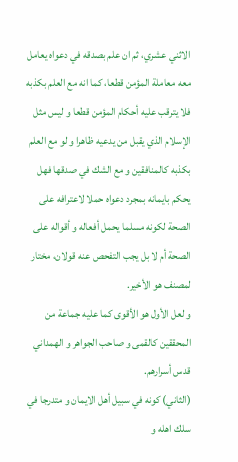الاثني عشري، ثم ان علم بصدقه في دعواه يعامل معه معاملة المؤمن قطعا، كما انه مع العلم بكذبه فلا يترقب عليه أحكام المؤمن قطعا و ليس مثل الإسلام الذي يقبل من يدعيه ظاهرا و لو مع العلم بكذبه كالمنافقين و مع الشك في صدقها فهل يحكم بايمانه بمجرد دعواه حملا لاعترافه على الصحة لكونه مسلما يحمل أفعاله و أقواله على الصحة أم لا بل يجب التفحص عنه قولان، مختار لمصنف هو الأخير.
و لعل الأول هو الأقوى كما عليه جماعة من المحققين كالقمى و صاحب الجواهر و الهمداني قدس أسرارهم.
(الثاني) كونه في سبيل أهل الايمان و متدرجا في سلك اهله و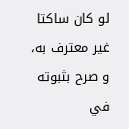لو كان ساكتا غير معترف به، و صرح بثبوته في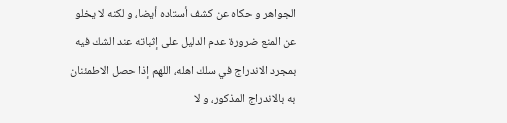الجواهر و حكاه عن كشف أستاده أيضا، و لكنه لا يخلو عن المنع ضرورة عدم الدليل على إثباته عند الشك فيه بمجرد الاندراج في سلك اهله، اللهم إذا حصل الاطمئنان به بالاندراج المذكور، و لا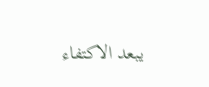يبعد الاكتفاء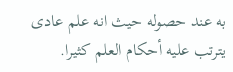به عند حصوله حيث انه علم عادى يترتب عليه أحكام العلم كثيرا.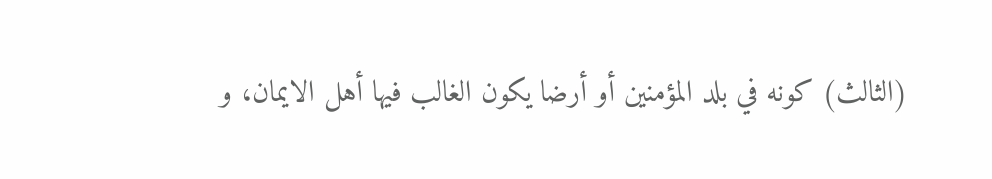(الثالث) كونه في بلد المؤمنين أو أرضا يكون الغالب فيها أهل الايمان، و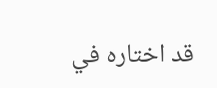قد اختاره في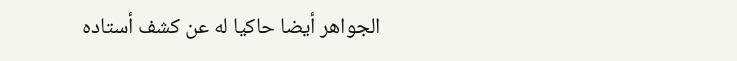الجواهر أيضا حاكيا له عن كشف أستاده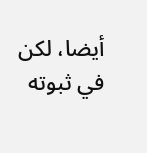أيضا، لكن في ثبوته